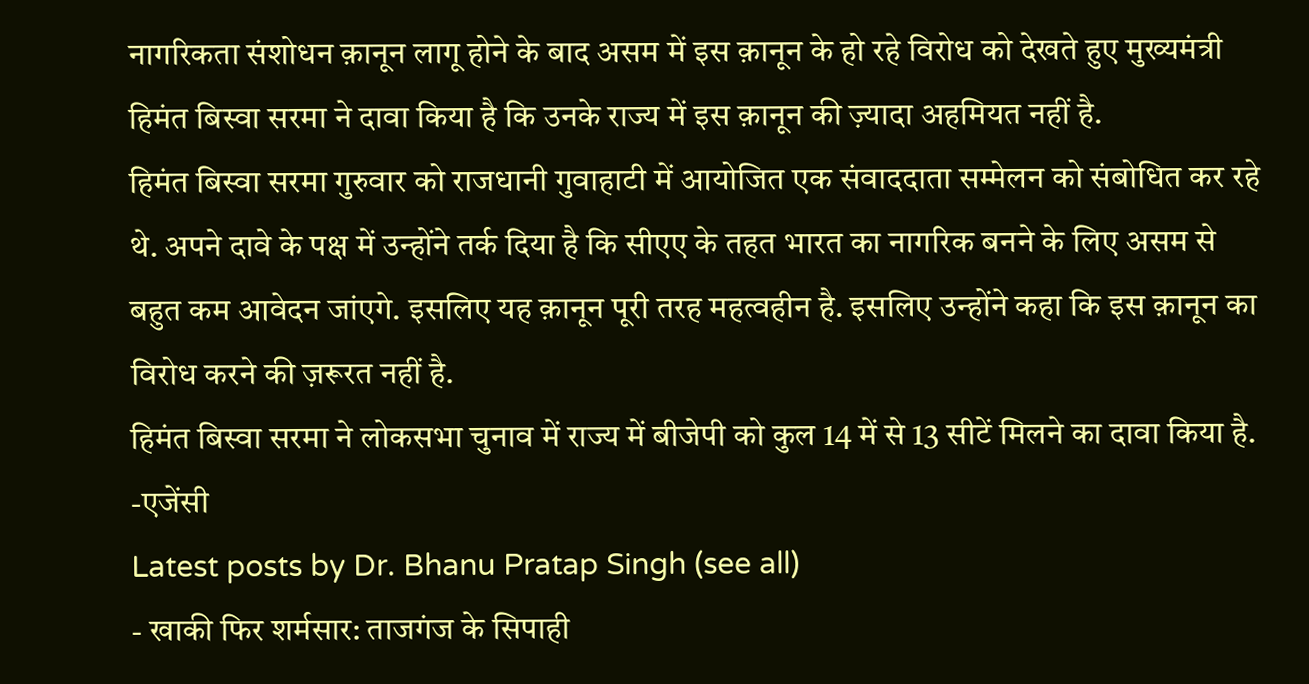नागरिकता संशोधन क़ानून लागू होने के बाद असम में इस क़ानून के हो रहे विरोध को देखते हुए मुख्यमंत्री हिमंत बिस्वा सरमा ने दावा किया है कि उनके राज्य में इस क़ानून की ज़्यादा अहमियत नहीं है.
हिमंत बिस्वा सरमा गुरुवार को राजधानी गुवाहाटी में आयोजित एक संवाददाता सम्मेलन को संबोधित कर रहे थे. अपने दावे के पक्ष में उन्होंने तर्क दिया है कि सीएए के तहत भारत का नागरिक बनने के लिए असम से बहुत कम आवेदन जांएगे. इसलिए यह क़ानून पूरी तरह महत्वहीन है. इसलिए उन्होंने कहा कि इस क़ानून का विरोध करने की ज़रूरत नहीं है.
हिमंत बिस्वा सरमा ने लोकसभा चुनाव में राज्य में बीजेपी को कुल 14 में से 13 सीटें मिलने का दावा किया है.
-एजेंसी
Latest posts by Dr. Bhanu Pratap Singh (see all)
- खाकी फिर शर्मसार: ताजगंज के सिपाही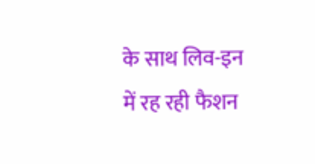के साथ लिव-इन में रह रही फैशन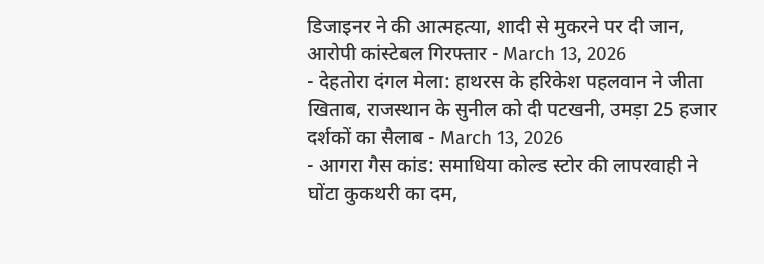डिजाइनर ने की आत्महत्या, शादी से मुकरने पर दी जान, आरोपी कांस्टेबल गिरफ्तार - March 13, 2026
- देहतोरा दंगल मेला: हाथरस के हरिकेश पहलवान ने जीता खिताब, राजस्थान के सुनील को दी पटखनी, उमड़ा 25 हजार दर्शकों का सैलाब - March 13, 2026
- आगरा गैस कांड: समाधिया कोल्ड स्टोर की लापरवाही ने घोंटा कुकथरी का दम,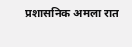प्रशासनिक अमला रात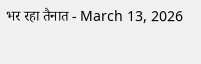भर रहा तैनात - March 13, 2026